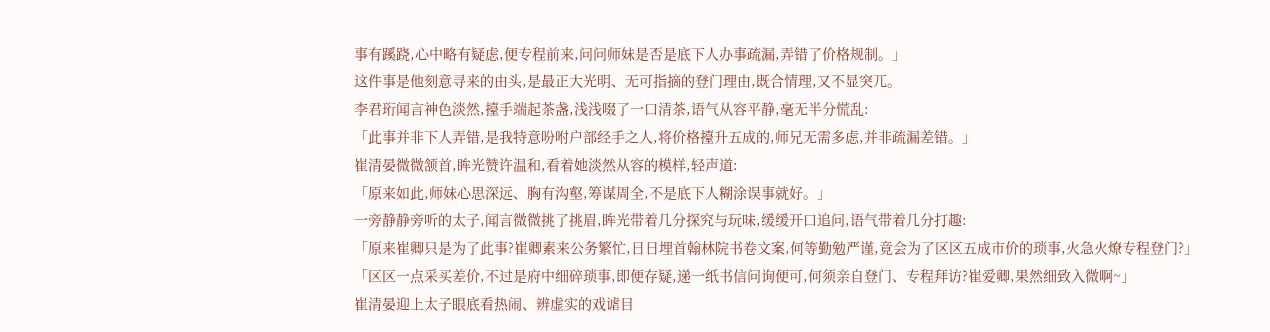事有蹊跷,心中略有疑虑,便专程前来,问问师妹是否是底下人办事疏漏,弄错了价格规制。」
这件事是他刻意寻来的由头,是最正大光明、无可指摘的登门理由,既合情理,又不显突兀。
李君珩闻言神色淡然,擡手端起茶盏,浅浅啜了一口清茶,语气从容平静,毫无半分慌乱:
「此事并非下人弄错,是我特意吩咐户部经手之人,将价格擡升五成的,师兄无需多虑,并非疏漏差错。」
崔清晏微微颔首,眸光赞许温和,看着她淡然从容的模样,轻声道:
「原来如此,师妹心思深远、胸有沟壑,筹谋周全,不是底下人糊涂误事就好。」
一旁静静旁听的太子,闻言微微挑了挑眉,眸光带着几分探究与玩味,缓缓开口追问,语气带着几分打趣:
「原来崔卿只是为了此事?崔卿素来公务繁忙,日日埋首翰林院书卷文案,何等勤勉严谨,竟会为了区区五成市价的琐事,火急火燎专程登门?」
「区区一点采买差价,不过是府中细碎琐事,即便存疑,递一纸书信问询便可,何须亲自登门、专程拜访?崔爱卿,果然细致入微啊~」
崔清晏迎上太子眼底看热闹、辨虚实的戏谑目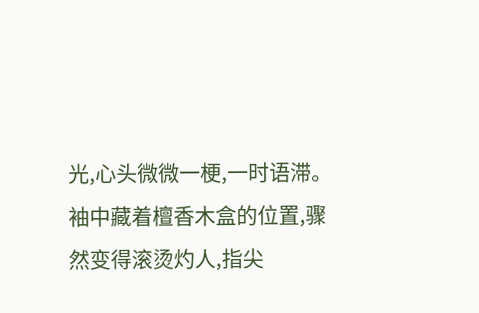光,心头微微一梗,一时语滞。
袖中藏着檀香木盒的位置,骤然变得滚烫灼人,指尖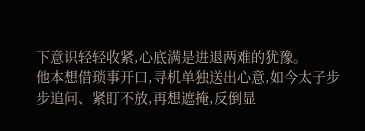下意识轻轻收紧,心底满是进退两难的犹豫。
他本想借琐事开口,寻机单独送出心意,如今太子步步追问、紧盯不放,再想遮掩,反倒显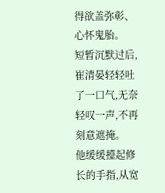得欲盖弥彰、心怀鬼胎。
短暂沉默过后,崔清晏轻轻吐了一口气,无奈轻叹一声,不再刻意遮掩。
他缓缓擡起修长的手指,从宽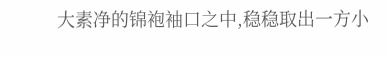大素净的锦袍袖口之中,稳稳取出一方小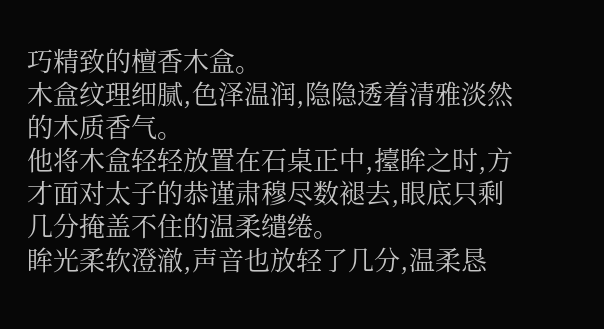巧精致的檀香木盒。
木盒纹理细腻,色泽温润,隐隐透着清雅淡然的木质香气。
他将木盒轻轻放置在石桌正中,擡眸之时,方才面对太子的恭谨肃穆尽数褪去,眼底只剩几分掩盖不住的温柔缱绻。
眸光柔软澄澈,声音也放轻了几分,温柔恳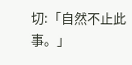切:「自然不止此事。」